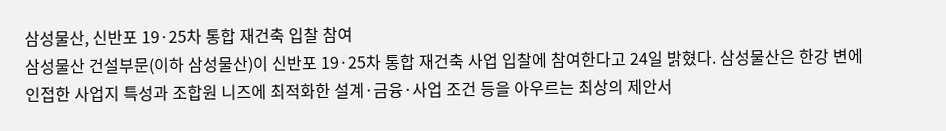삼성물산, 신반포 19·25차 통합 재건축 입찰 참여
삼성물산 건설부문(이하 삼성물산)이 신반포 19·25차 통합 재건축 사업 입찰에 참여한다고 24일 밝혔다. 삼성물산은 한강 변에 인접한 사업지 특성과 조합원 니즈에 최적화한 설계·금융·사업 조건 등을 아우르는 최상의 제안서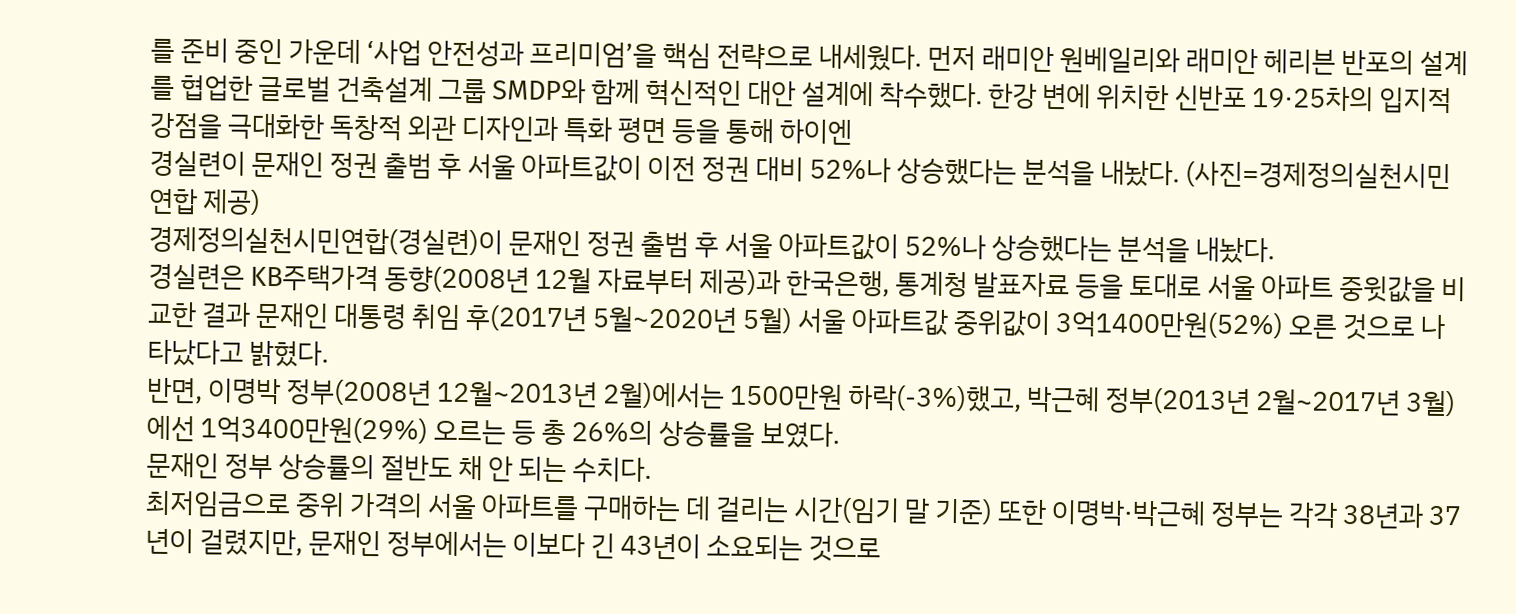를 준비 중인 가운데 ‘사업 안전성과 프리미엄’을 핵심 전략으로 내세웠다. 먼저 래미안 원베일리와 래미안 헤리븐 반포의 설계를 협업한 글로벌 건축설계 그룹 SMDP와 함께 혁신적인 대안 설계에 착수했다. 한강 변에 위치한 신반포 19·25차의 입지적 강점을 극대화한 독창적 외관 디자인과 특화 평면 등을 통해 하이엔
경실련이 문재인 정권 출범 후 서울 아파트값이 이전 정권 대비 52%나 상승했다는 분석을 내놨다. (사진=경제정의실천시민연합 제공)
경제정의실천시민연합(경실련)이 문재인 정권 출범 후 서울 아파트값이 52%나 상승했다는 분석을 내놨다.
경실련은 KB주택가격 동향(2008년 12월 자료부터 제공)과 한국은행, 통계청 발표자료 등을 토대로 서울 아파트 중윗값을 비교한 결과 문재인 대통령 취임 후(2017년 5월~2020년 5월) 서울 아파트값 중위값이 3억1400만원(52%) 오른 것으로 나타났다고 밝혔다.
반면, 이명박 정부(2008년 12월~2013년 2월)에서는 1500만원 하락(-3%)했고, 박근혜 정부(2013년 2월~2017년 3월)에선 1억3400만원(29%) 오르는 등 총 26%의 상승률을 보였다.
문재인 정부 상승률의 절반도 채 안 되는 수치다.
최저임금으로 중위 가격의 서울 아파트를 구매하는 데 걸리는 시간(임기 말 기준) 또한 이명박·박근혜 정부는 각각 38년과 37년이 걸렸지만, 문재인 정부에서는 이보다 긴 43년이 소요되는 것으로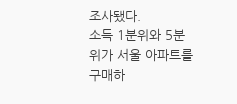조사됐다.
소득 1분위와 5분위가 서울 아파트를 구매하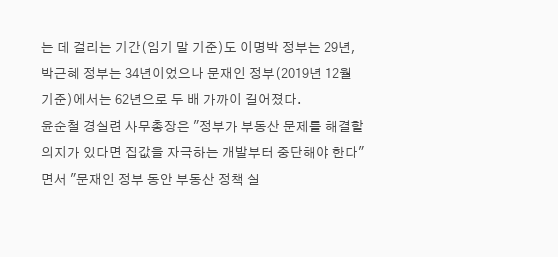는 데 걸리는 기간(임기 말 기준)도 이명박 정부는 29년, 박근혜 정부는 34년이었으나 문재인 정부(2019년 12월 기준)에서는 62년으로 두 배 가까이 길어졌다.
윤순철 경실련 사무총장은 "정부가 부동산 문제를 해결할 의지가 있다면 집값을 자극하는 개발부터 중단해야 한다"면서 "문재인 정부 동안 부동산 정책 실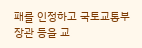패를 인정하고 국토교통부 장관 등을 교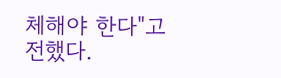체해야 한다"고 전했다.